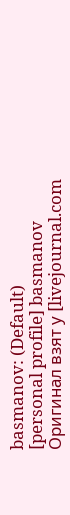basmanov: (Default)
[personal profile] basmanov
Оригинал взят у [livejournal.com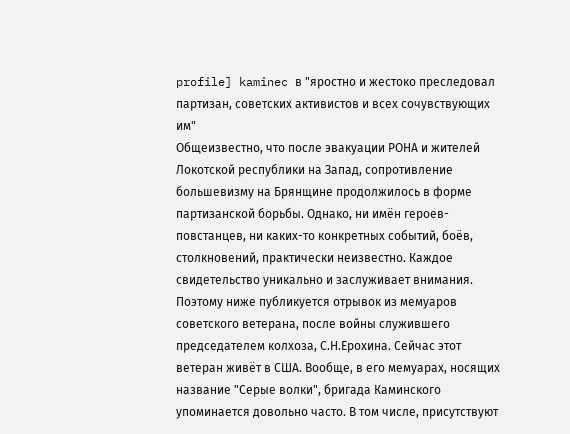profile] kaminec в "яростно и жестоко преследовал партизан, советских активистов и всех сочувствующих им"
Общеизвестно, что после эвакуации РОНА и жителей Локотской республики на Запад, сопротивление большевизму на Брянщине продолжилось в форме партизанской борьбы. Однако, ни имён героев-повстанцев, ни каких-то конкретных событий, боёв, столкновений, практически неизвестно. Каждое свидетельство уникально и заслуживает внимания. Поэтому ниже публикуется отрывок из мемуаров советского ветерана, после войны служившего председателем колхоза, С.Н.Ерохина. Сейчас этот ветеран живёт в США. Вообще, в его мемуарах, носящих название "Серые волки", бригада Каминского упоминается довольно часто. В том числе, присутствуют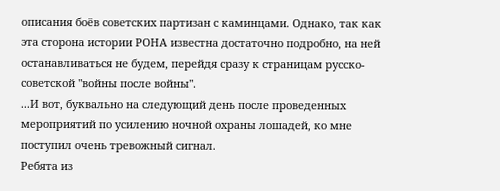описания боёв советских партизан с каминцами. Однако, так как эта сторона истории РОНА известна достаточно подробно, на ней останавливаться не будем, перейдя сразу к страницам русско-советской "войны после войны".
...И вот, буквально на следующий день после проведенных мероприятий по усилению ночной охраны лошадей, ко мне поступил очень тревожный сигнал.
Ребята из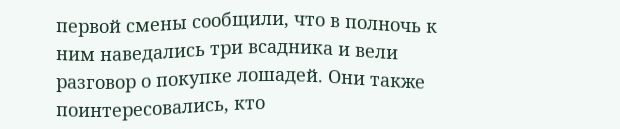первой смены сообщили, что в полночь к ним наведались три всадника и вели разговор о покупке лошадей. Они также поинтересовались, кто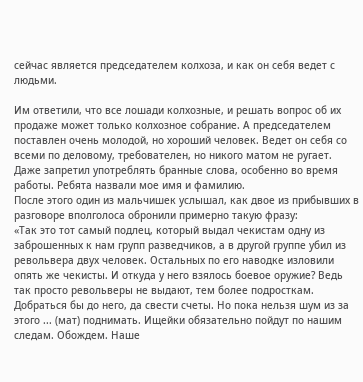сейчас является председателем колхоза, и как он себя ведет с людьми.

Им ответили, что все лошади колхозные, и решать вопрос об их продаже может только колхозное собрание. А председателем поставлен очень молодой, но хороший человек. Ведет он себя со всеми по деловому, требователен, но никого матом не ругает. Даже запретил употреблять бранные слова, особенно во время работы. Ребята назвали мое имя и фамилию.
После этого один из мальчишек услышал, как двое из прибывших в разговоре вполголоса обронили примерно такую фразу:
«Так это тот самый подлец, который выдал чекистам одну из заброшенных к нам групп разведчиков, а в другой группе убил из револьвера двух человек. Остальных по его наводке изловили опять же чекисты. И откуда у него взялось боевое оружие? Ведь так просто револьверы не выдают, тем более подросткам. Добраться бы до него, да свести счеты. Но пока нельзя шум из за этого ... (мат) поднимать. Ищейки обязательно пойдут по нашим следам. Обождем. Наше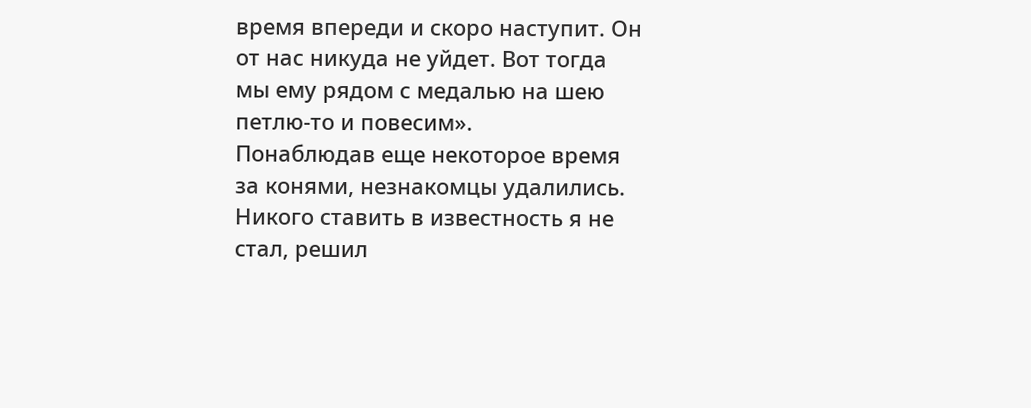время впереди и скоро наступит. Он от нас никуда не уйдет. Вот тогда  мы ему рядом с медалью на шею петлю-то и повесим».
Понаблюдав еще некоторое время за конями, незнакомцы удалились.
Никого ставить в известность я не стал, решил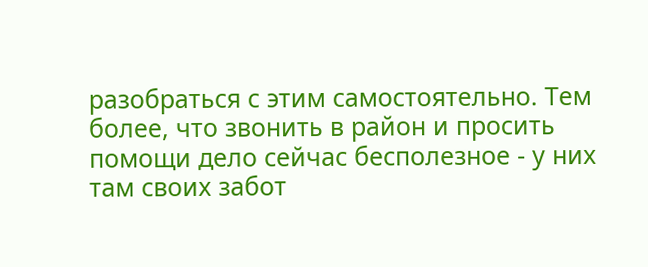разобраться с этим самостоятельно. Тем более, что звонить в район и просить помощи дело сейчас бесполезное - у них там своих забот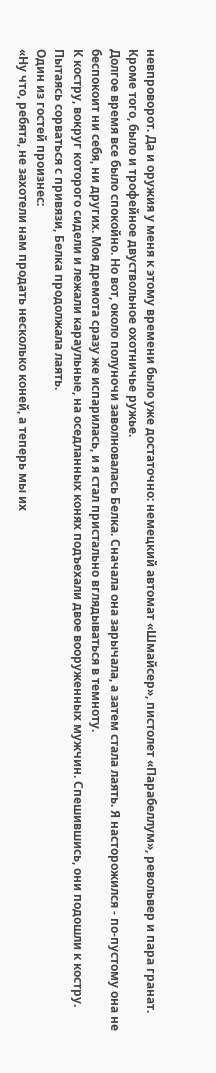невпроворот. Да и оружия у меня к этому времени было уже достаточно: немецкий автомат «Шмайсер», пистолет «Парабеллум», револьвер и пара гранат. Кроме того, было и трофейное двуствольное охотничье ружье.
Долгое время все было спокойно. Но вот, около полуночи заволновалась Белка. Сначала она зарычала, а затем стала лаять. Я насторожился - по-пустому она не беспокоит ни себя, ни других. Моя дремота сразу же испарилась, и я стал пристально вглядываться в темноту.
К костру, вокруг которого сидели и лежали караульные, на оседланных конях подъехали двое вооруженных мужчин. Спешившись, они подошли к костру. Пытаясь сорваться с привязи, Белка продолжала лаять.
Один из гостей произнес:
«Ну что, ребята, не захотели нам продать несколько коней, а теперь мы их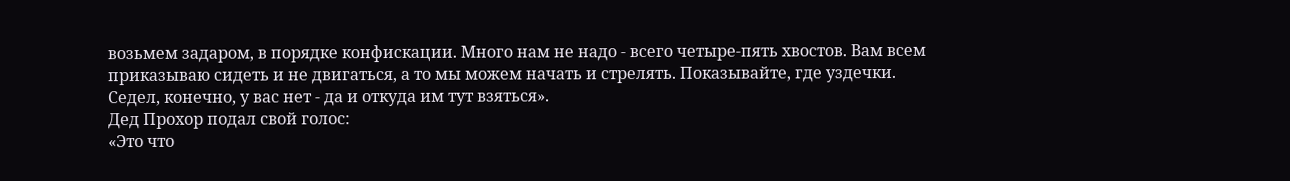возьмем задаром, в порядке конфискации. Много нам не надо - всего четыре-пять хвостов. Вам всем приказываю сидеть и не двигаться, а то мы можем начать и стрелять. Показывайте, где уздечки. Седел, конечно, у вас нет - да и откуда им тут взяться».
Дед Прохор подал свой голос:
«Это что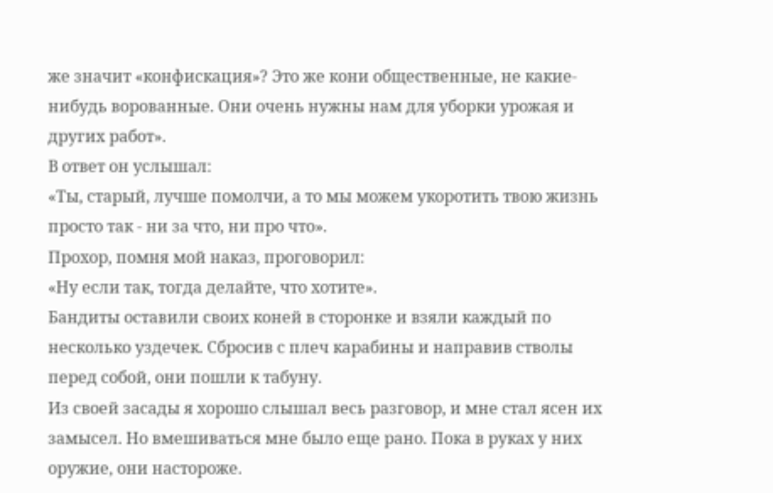же значит «конфискация»? Это же кони общественные, не какие-нибудь ворованные. Они очень нужны нам для уборки урожая и других работ».
В ответ он услышал:
«Ты, старый, лучше помолчи, а то мы можем укоротить твою жизнь просто так - ни за что, ни про что».
Прохор, помня мой наказ, проговорил:
«Ну если так, тогда делайте, что хотите».
Бандиты оставили своих коней в сторонке и взяли каждый по несколько уздечек. Сбросив с плеч карабины и направив стволы перед собой, они пошли к табуну.
Из своей засады я хорошо слышал весь разговор, и мне стал ясен их замысел. Но вмешиваться мне было еще рано. Пока в руках у них оружие, они настороже.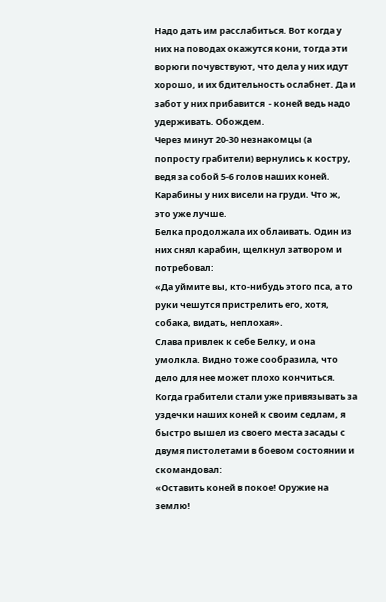Надо дать им расслабиться. Вот когда у них на поводах окажутся кони, тогда эти ворюги почувствуют, что дела у них идут хорошо, и их бдительность ослабнет. Да и забот у них прибавится  - коней ведь надо удерживать. Обождем.
Через минут 20-30 незнакомцы (а попросту грабители) вернулись к костру, ведя за собой 5-6 голов наших коней. Карабины у них висели на груди. Что ж, это уже лучше.
Белка продолжала их облаивать. Один из них снял карабин, щелкнул затвором и потребовал:
«Да уймите вы, кто-нибудь этого пса, а то руки чешутся пристрелить его, хотя, собака, видать, неплохая».
Слава привлек к себе Белку, и она умолкла. Видно тоже сообразила, что дело для нее может плохо кончиться.
Когда грабители стали уже привязывать за уздечки наших коней к своим седлам, я быстро вышел из своего места засады с двумя пистолетами в боевом состоянии и скомандовал:
«Оставить коней в покое! Оружие на землю!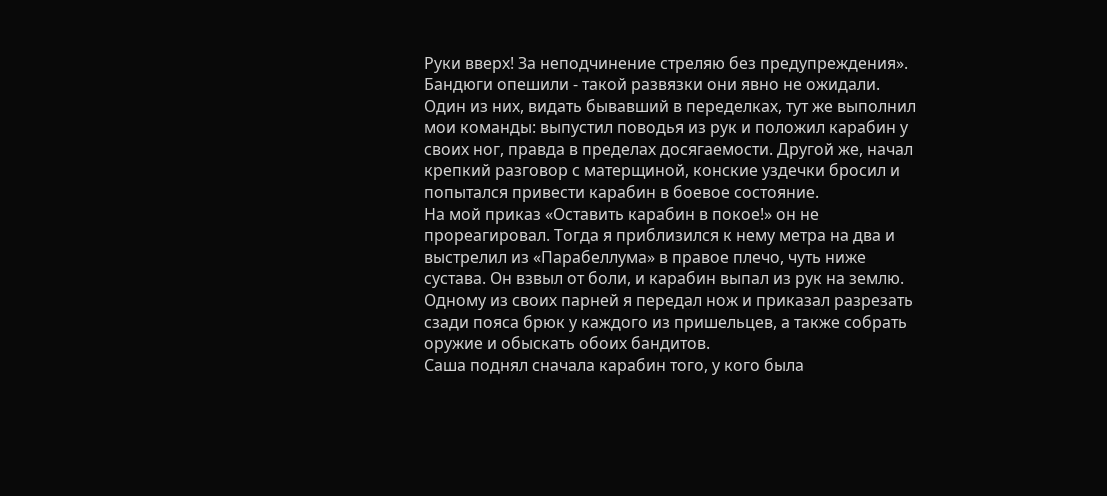Руки вверх! За неподчинение стреляю без предупреждения».
Бандюги опешили - такой развязки они явно не ожидали.
Один из них, видать бывавший в переделках, тут же выполнил мои команды: выпустил поводья из рук и положил карабин у своих ног, правда в пределах досягаемости. Другой же, начал крепкий разговор с матерщиной, конские уздечки бросил и попытался привести карабин в боевое состояние.
На мой приказ «Оставить карабин в покое!» он не прореагировал. Тогда я приблизился к нему метра на два и выстрелил из «Парабеллума» в правое плечо, чуть ниже сустава. Он взвыл от боли, и карабин выпал из рук на землю.
Одному из своих парней я передал нож и приказал разрезать сзади пояса брюк у каждого из пришельцев, а также собрать оружие и обыскать обоих бандитов.
Саша поднял сначала карабин того, у кого была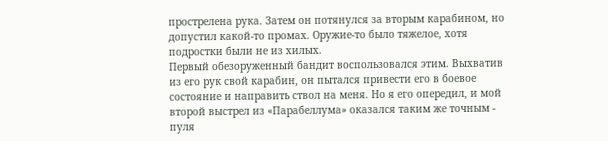прострелена рука. Затем он потянулся за вторым карабином, но допустил какой-то промах. Оружие-то было тяжелое, хотя подростки были не из хилых.
Первый обезоруженный бандит воспользовался этим. Выхватив из его рук свой карабин, он пытался привести его в боевое состояние и направить ствол на меня. Но я его опередил, и мой второй выстрел из «Парабеллума» оказался таким же точным - пуля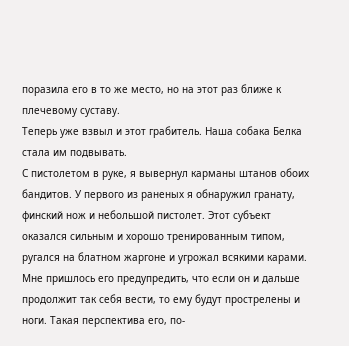поразила его в то же место, но на этот раз ближе к плечевому суставу.
Теперь уже взвыл и этот грабитель. Наша собака Белка стала им подвывать.
С пистолетом в руке, я вывернул карманы штанов обоих бандитов. У первого из раненых я обнаружил гранату, финский нож и небольшой пистолет. Этот субъект оказался сильным и хорошо тренированным типом, ругался на блатном жаргоне и угрожал всякими карами. Мне пришлось его предупредить, что если он и дальше продолжит так себя вести, то ему будут прострелены и ноги. Такая перспектива его, по-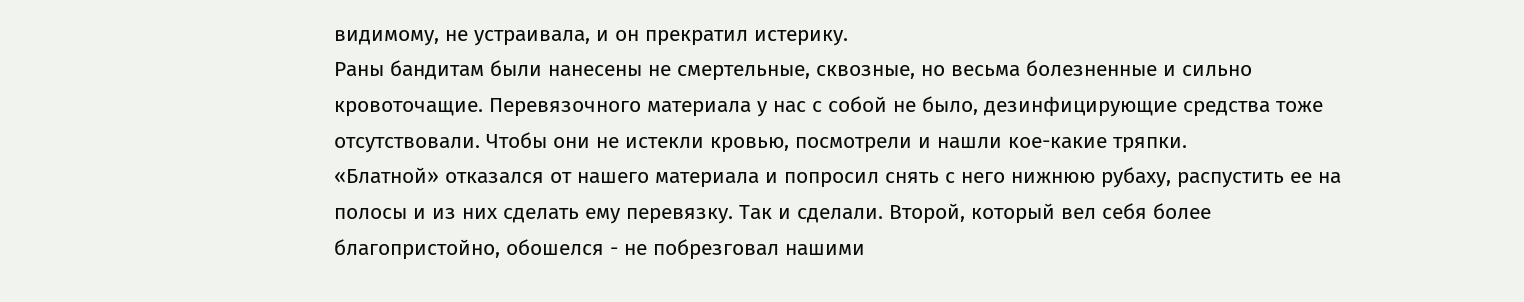видимому, не устраивала, и он прекратил истерику.
Раны бандитам были нанесены не смертельные, сквозные, но весьма болезненные и сильно кровоточащие. Перевязочного материала у нас с собой не было, дезинфицирующие средства тоже отсутствовали. Чтобы они не истекли кровью, посмотрели и нашли кое-какие тряпки.
«Блатной» отказался от нашего материала и попросил снять с него нижнюю рубаху, распустить ее на полосы и из них сделать ему перевязку. Так и сделали. Второй, который вел себя более благопристойно, обошелся - не побрезговал нашими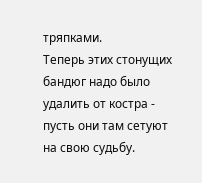тряпками.
Теперь этих стонущих бандюг надо было удалить от костра - пусть они там сетуют на свою судьбу.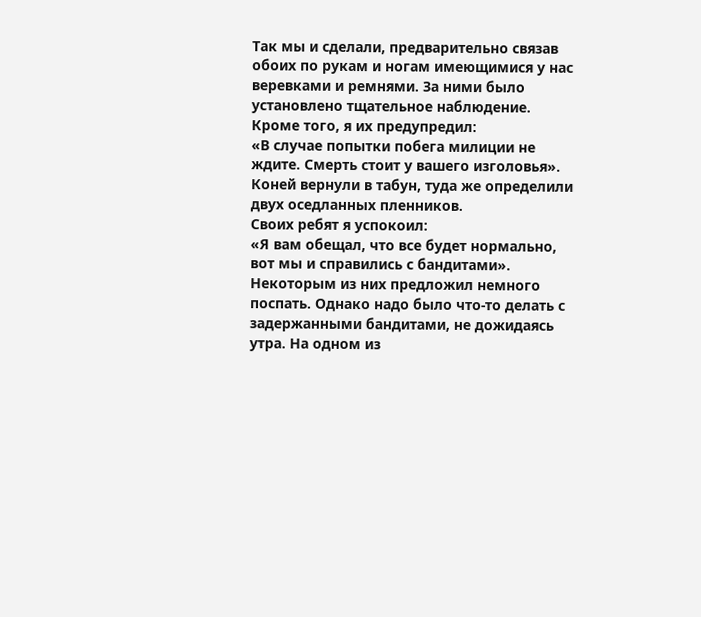Так мы и сделали, предварительно связав обоих по рукам и ногам имеющимися у нас веревками и ремнями. За ними было установлено тщательное наблюдение.
Кроме того, я их предупредил:
«В случае попытки побега милиции не ждите. Смерть стоит у вашего изголовья».
Коней вернули в табун, туда же определили двух оседланных пленников.
Своих ребят я успокоил:
«Я вам обещал, что все будет нормально, вот мы и справились с бандитами».
Некоторым из них предложил немного поспать. Однако надо было что-то делать с задержанными бандитами, не дожидаясь утра. На одном из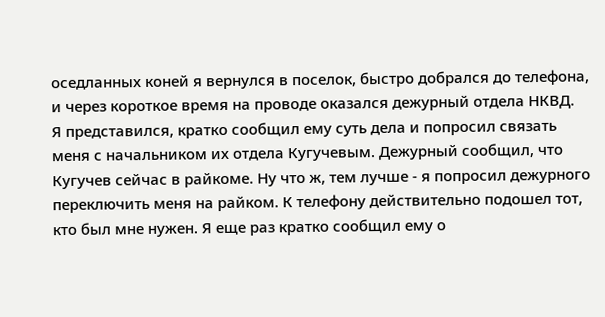оседланных коней я вернулся в поселок, быстро добрался до телефона, и через короткое время на проводе оказался дежурный отдела НКВД.
Я представился, кратко сообщил ему суть дела и попросил связать меня с начальником их отдела Кугучевым. Дежурный сообщил, что Кугучев сейчас в райкоме. Ну что ж, тем лучше - я попросил дежурного переключить меня на райком. К телефону действительно подошел тот, кто был мне нужен. Я еще раз кратко сообщил ему о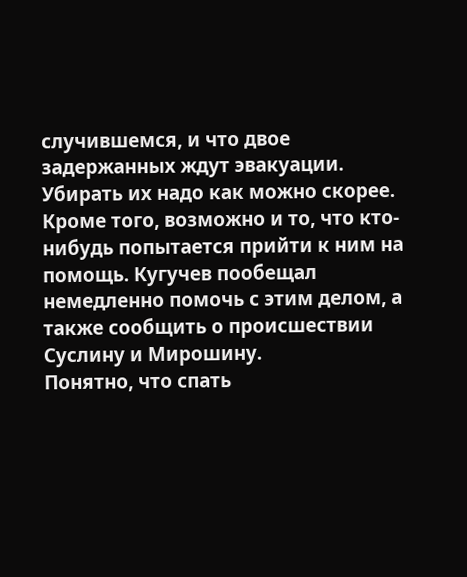случившемся, и что двое задержанных ждут эвакуации. Убирать их надо как можно скорее. Кроме того, возможно и то, что кто-нибудь попытается прийти к ним на помощь. Кугучев пообещал немедленно помочь с этим делом, а также сообщить о происшествии Суслину и Мирошину.
Понятно, что спать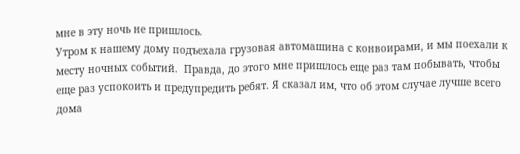мне в эту ночь не пришлось.
Утром к нашему дому подъехала грузовая автомашина с конвоирами, и мы поехали к месту ночных событий.  Правда, до этого мне пришлось еще раз там побывать, чтобы еще раз успокоить и предупредить ребят. Я сказал им, что об этом случае лучше всего дома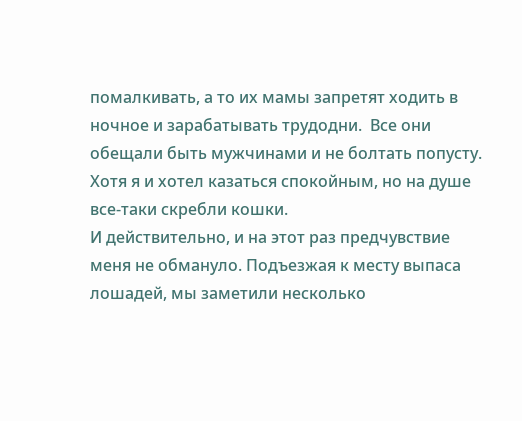помалкивать, а то их мамы запретят ходить в ночное и зарабатывать трудодни.  Все они обещали быть мужчинами и не болтать попусту.
Хотя я и хотел казаться спокойным, но на душе все-таки скребли кошки.
И действительно, и на этот раз предчувствие меня не обмануло. Подъезжая к месту выпаса лошадей, мы заметили несколько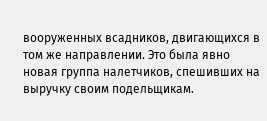вооруженных всадников, двигающихся в том же направлении. Это была явно новая группа налетчиков, спешивших на выручку своим подельщикам.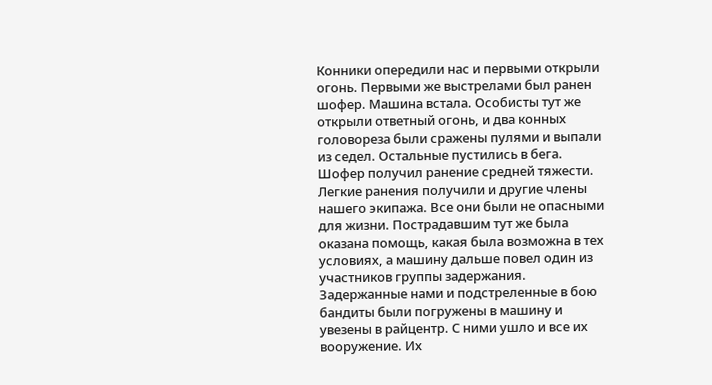Конники опередили нас и первыми открыли огонь. Первыми же выстрелами был ранен шофер. Машина встала. Особисты тут же открыли ответный огонь, и два конных головореза были сражены пулями и выпали из седел. Остальные пустились в бега.
Шофер получил ранение средней тяжести. Легкие ранения получили и другие члены нашего экипажа. Все они были не опасными для жизни. Пострадавшим тут же была оказана помощь, какая была возможна в тех условиях, а машину дальше повел один из участников группы задержания.
Задержанные нами и подстреленные в бою бандиты были погружены в машину и увезены в райцентр. С ними ушло и все их вооружение. Их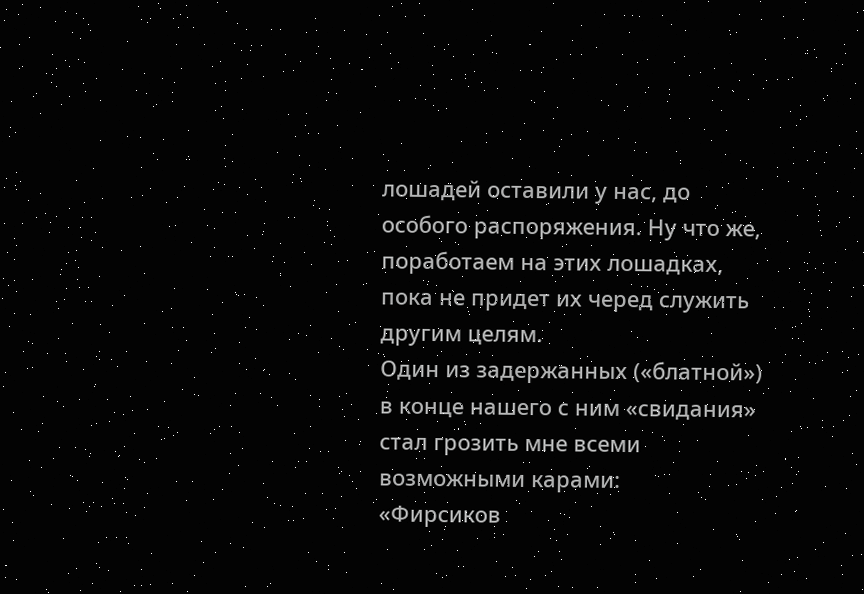лошадей оставили у нас, до особого распоряжения. Ну что же, поработаем на этих лошадках, пока не придет их черед служить другим целям.
Один из задержанных («блатной») в конце нашего с ним «свидания» стал грозить мне всеми возможными карами:
«Фирсиков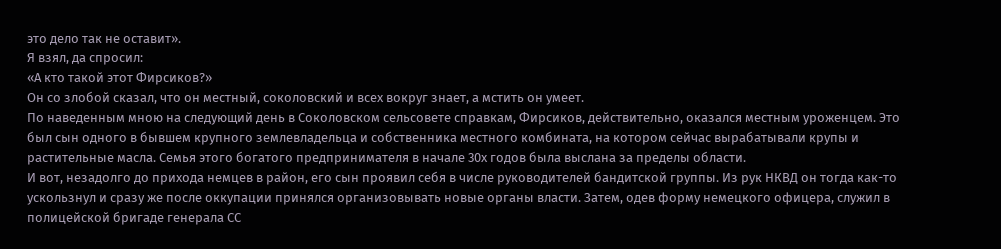это дело так не оставит».
Я взял, да спросил:
«А кто такой этот Фирсиков?»
Он со злобой сказал, что он местный, соколовский и всех вокруг знает, а мстить он умеет.
По наведенным мною на следующий день в Соколовском сельсовете справкам, Фирсиков, действительно, оказался местным уроженцем. Это был сын одного в бывшем крупного землевладельца и собственника местного комбината, на котором сейчас вырабатывали крупы и растительные масла. Семья этого богатого предпринимателя в начале 30х годов была выслана за пределы области.
И вот, незадолго до прихода немцев в район, его сын проявил себя в числе руководителей бандитской группы. Из рук НКВД он тогда как-то ускользнул и сразу же после оккупации принялся организовывать новые органы власти. Затем, одев форму немецкого офицера, служил в полицейской бригаде генерала СС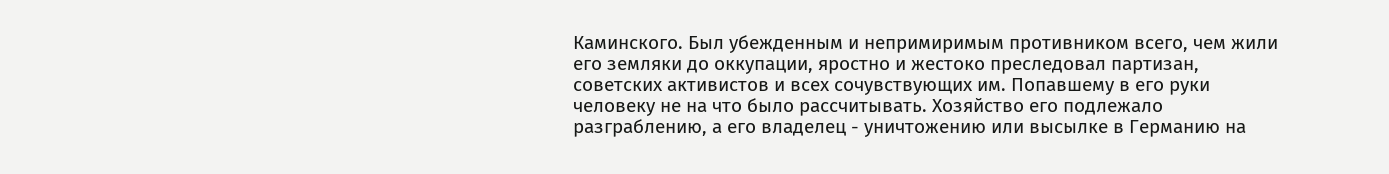Каминского. Был убежденным и непримиримым противником всего, чем жили его земляки до оккупации, яростно и жестоко преследовал партизан, советских активистов и всех сочувствующих им. Попавшему в его руки человеку не на что было рассчитывать. Хозяйство его подлежало разграблению, а его владелец - уничтожению или высылке в Германию на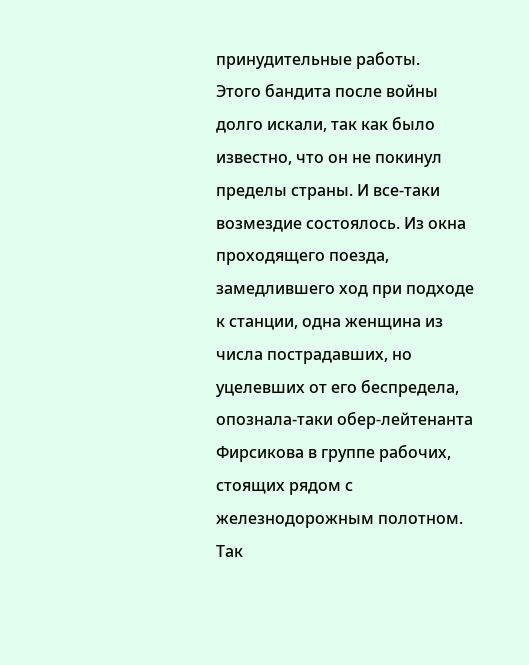принудительные работы.
Этого бандита после войны долго искали, так как было известно, что он не покинул пределы страны. И все-таки возмездие состоялось. Из окна проходящего поезда, замедлившего ход при подходе к станции, одна женщина из числа пострадавших, но уцелевших от его беспредела, опознала-таки обер-лейтенанта Фирсикова в группе рабочих, стоящих рядом с железнодорожным полотном. Так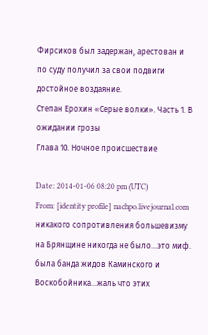Фирсиков был задержан, арестован и по суду получил за свои подвиги достойное воздаяние.
Степан Ерохин «Серые волки». Часть 1. В ожидании грозы
Глава 10. Ночное происшествие

Date: 2014-01-06 08:20 pm (UTC)
From: [identity profile] nachpo.livejournal.com
никакого сопротивления большевизму на Брянщине никогда не было...это миф. была банда жидов Каминского и Воскобойника...жаль что этих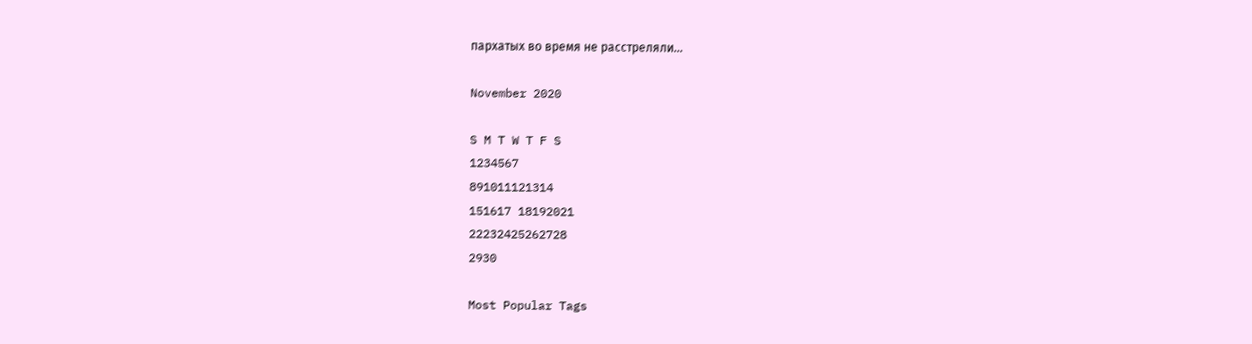пархатых во время не расстреляли...

November 2020

S M T W T F S
1234567
891011121314
151617 18192021
22232425262728
2930

Most Popular Tags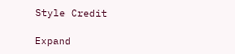Style Credit

Expand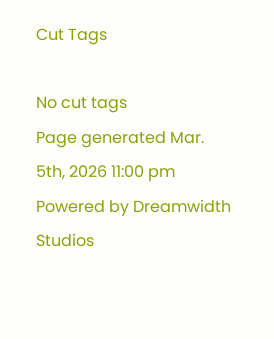Cut Tags

No cut tags
Page generated Mar. 5th, 2026 11:00 pm
Powered by Dreamwidth Studios